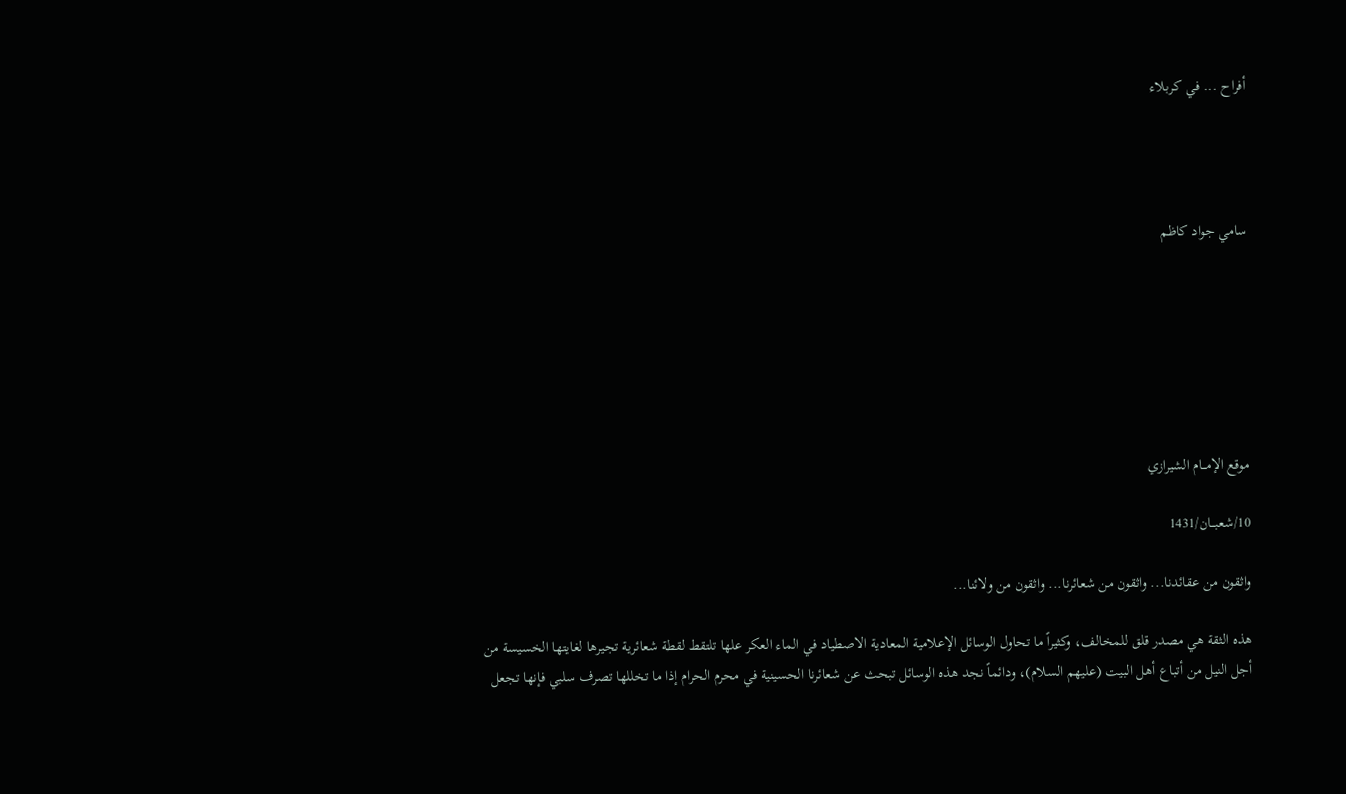أفراح ... في كربلاء




سامي جواد كاظم







موقع الإمـــام الشيرازي

10/شعبـــان/1431

واثقون من عقائدنا... واثقون من شعائرنا... واثقون من ولائنا...

هذه الثقة هي مصدر قلق للمخالف، وكثيراً ما تحاول الوسائل الإعلامية المعادية الاصطياد في الماء العكر علها تلتقط لقطة شعائرية تجيرها لغايتها الخسيسة من أجل النيل من أتباع أهل البيت (عليهم السلام)، ودائماً نجد هذه الوسائل تبحث عن شعائرنا الحسينية في محرم الحرام إذا ما تخللها تصرف سلبي فإنها تجعل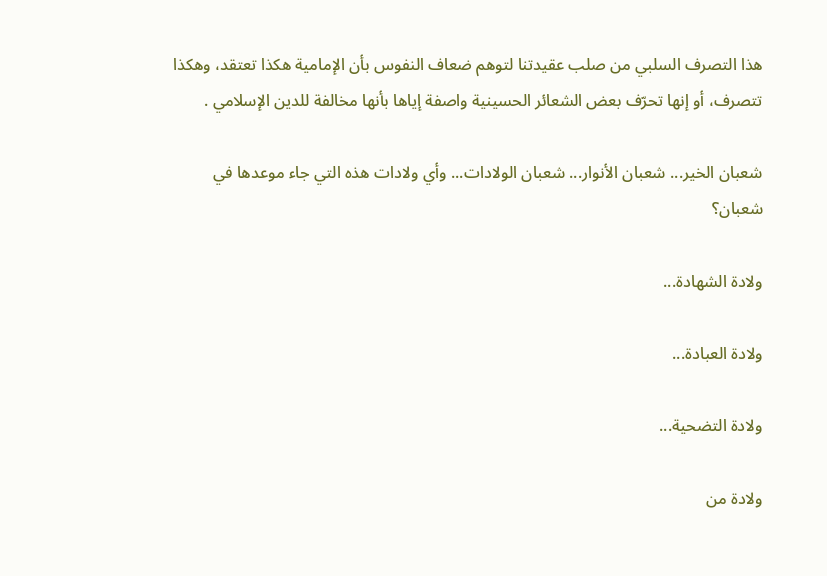هذا التصرف السلبي من صلب عقيدتنا لتوهم ضعاف النفوس بأن الإمامية هكذا تعتقد، وهكذا تتصرف، أو إنها تحرّف بعض الشعائر الحسينية واصفة إياها بأنها مخالفة للدين الإسلامي .

شعبان الخير... شعبان الأنوار... شعبان الولادات... وأي ولادات هذه التي جاء موعدها في شعبان؟

ولادة الشهادة...

ولادة العبادة...

ولادة التضحية...

ولادة من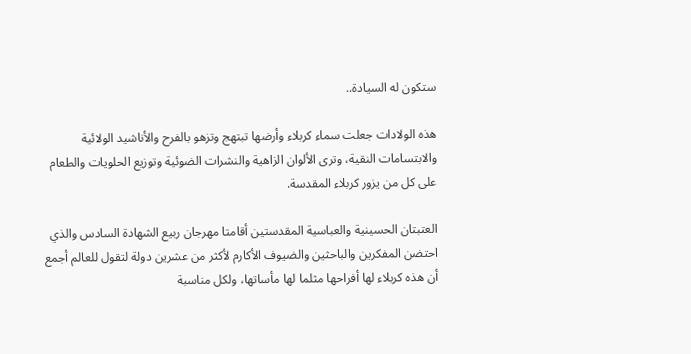ستكون له السيادة..

هذه الولادات جعلت سماء كربلاء وأرضها تبتهج وتزهو بالفرح والأناشيد الولائية والابتسامات النقية، وترى الألوان الزاهية والنشرات الضوئية وتوزيع الحلويات والطعام على كل من يزور كربلاء المقدسة.

العتبتان الحسينية والعباسية المقدستين أقامتا مهرجان ربيع الشهادة السادس والذي احتضن المفكرين والباحثين والضيوف الأكارم لأكثر من عشرين دولة لتقول للعالم أجمع أن هذه كربلاء لها أفراحها مثلما لها مأساتها، ولكل مناسبة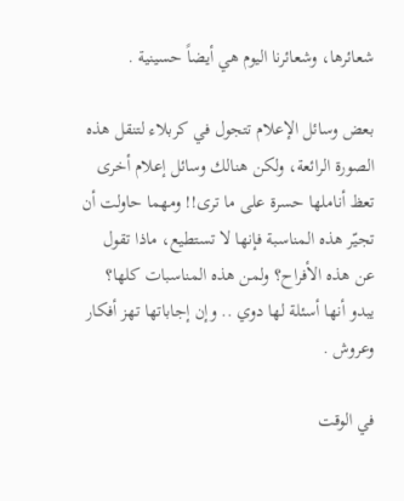شعائرها، وشعائرنا اليوم هي أيضاً حسينية .

بعض وسائل الإعلام تتجول في كربلاء لتنقل هذه الصورة الرائعة، ولكن هنالك وسائل إعلام أخرى تعظ أناملها حسرة على ما ترى!! ومهما حاولت أن تجيّر هذه المناسبة فإنها لا تستطيع، ماذا تقول عن هذه الأفراح؟ ولمن هذه المناسبات كلها؟ يبدو أنها أسئلة لها دوي .. وإن إجاباتها تهز أفكار وعروش .

في الوقت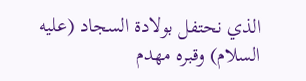الذي نحتفل بولادة السجاد (عليه السلام) وقبره مهدم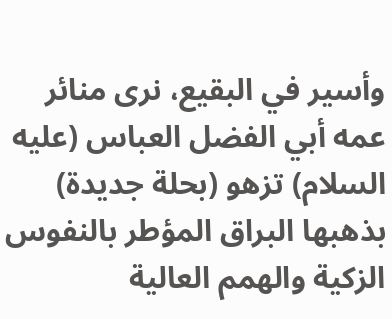وأسير في البقيع، نرى منائر عمه أبي الفضل العباس (عليه السلام) تزهو (بحلة جديدة) بذهبها البراق المؤطر بالنفوس الزكية والهمم العالية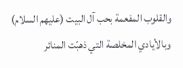والقلوب المفعمة بحب آل البيت (عليهم السلام) وبالأيادي المخلصة التي ذهبّت المنائر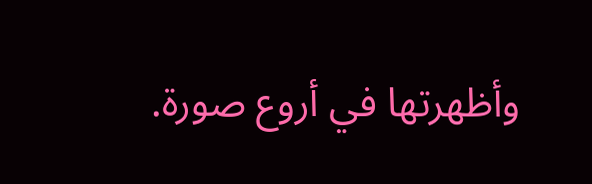وأظهرتها في أروع صورة.